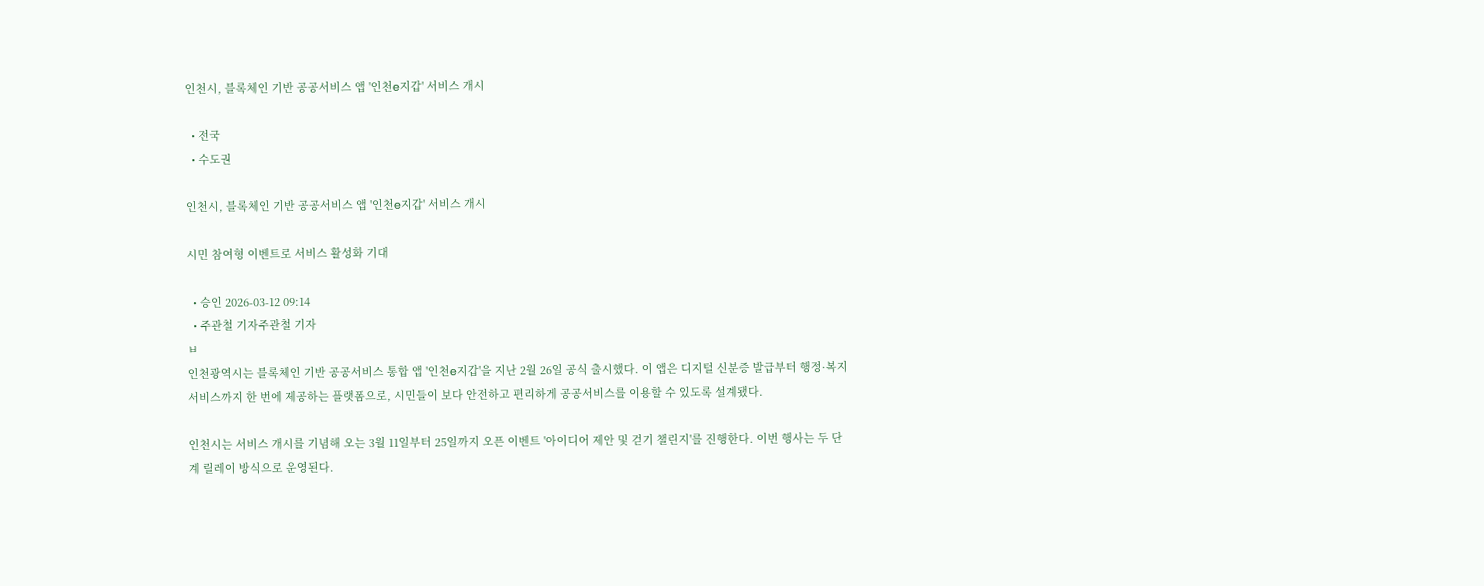인천시, 블록체인 기반 공공서비스 앱 '인천e지갑' 서비스 개시

  • 전국
  • 수도권

인천시, 블록체인 기반 공공서비스 앱 '인천e지갑' 서비스 개시

시민 참여형 이벤트로 서비스 활성화 기대

  • 승인 2026-03-12 09:14
  • 주관철 기자주관철 기자
ㅂ
인천광역시는 블록체인 기반 공공서비스 통합 앱 '인천e지갑'을 지난 2월 26일 공식 출시했다. 이 앱은 디지털 신분증 발급부터 행정·복지 서비스까지 한 번에 제공하는 플랫폼으로, 시민들이 보다 안전하고 편리하게 공공서비스를 이용할 수 있도록 설계됐다.

인천시는 서비스 개시를 기념해 오는 3월 11일부터 25일까지 오픈 이벤트 '아이디어 제안 및 걷기 챌린지'를 진행한다. 이번 행사는 두 단계 릴레이 방식으로 운영된다.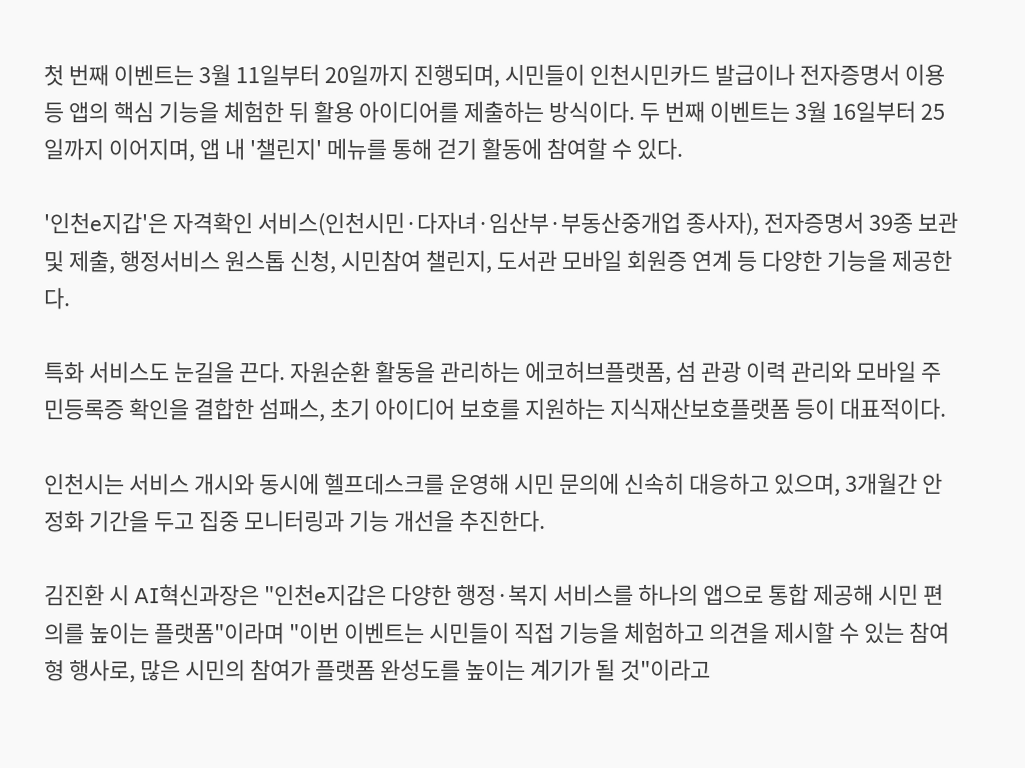첫 번째 이벤트는 3월 11일부터 20일까지 진행되며, 시민들이 인천시민카드 발급이나 전자증명서 이용 등 앱의 핵심 기능을 체험한 뒤 활용 아이디어를 제출하는 방식이다. 두 번째 이벤트는 3월 16일부터 25일까지 이어지며, 앱 내 '챌린지' 메뉴를 통해 걷기 활동에 참여할 수 있다.

'인천e지갑'은 자격확인 서비스(인천시민·다자녀·임산부·부동산중개업 종사자), 전자증명서 39종 보관 및 제출, 행정서비스 원스톱 신청, 시민참여 챌린지, 도서관 모바일 회원증 연계 등 다양한 기능을 제공한다.

특화 서비스도 눈길을 끈다. 자원순환 활동을 관리하는 에코허브플랫폼, 섬 관광 이력 관리와 모바일 주민등록증 확인을 결합한 섬패스, 초기 아이디어 보호를 지원하는 지식재산보호플랫폼 등이 대표적이다.

인천시는 서비스 개시와 동시에 헬프데스크를 운영해 시민 문의에 신속히 대응하고 있으며, 3개월간 안정화 기간을 두고 집중 모니터링과 기능 개선을 추진한다.

김진환 시 AI혁신과장은 "인천e지갑은 다양한 행정·복지 서비스를 하나의 앱으로 통합 제공해 시민 편의를 높이는 플랫폼"이라며 "이번 이벤트는 시민들이 직접 기능을 체험하고 의견을 제시할 수 있는 참여형 행사로, 많은 시민의 참여가 플랫폼 완성도를 높이는 계기가 될 것"이라고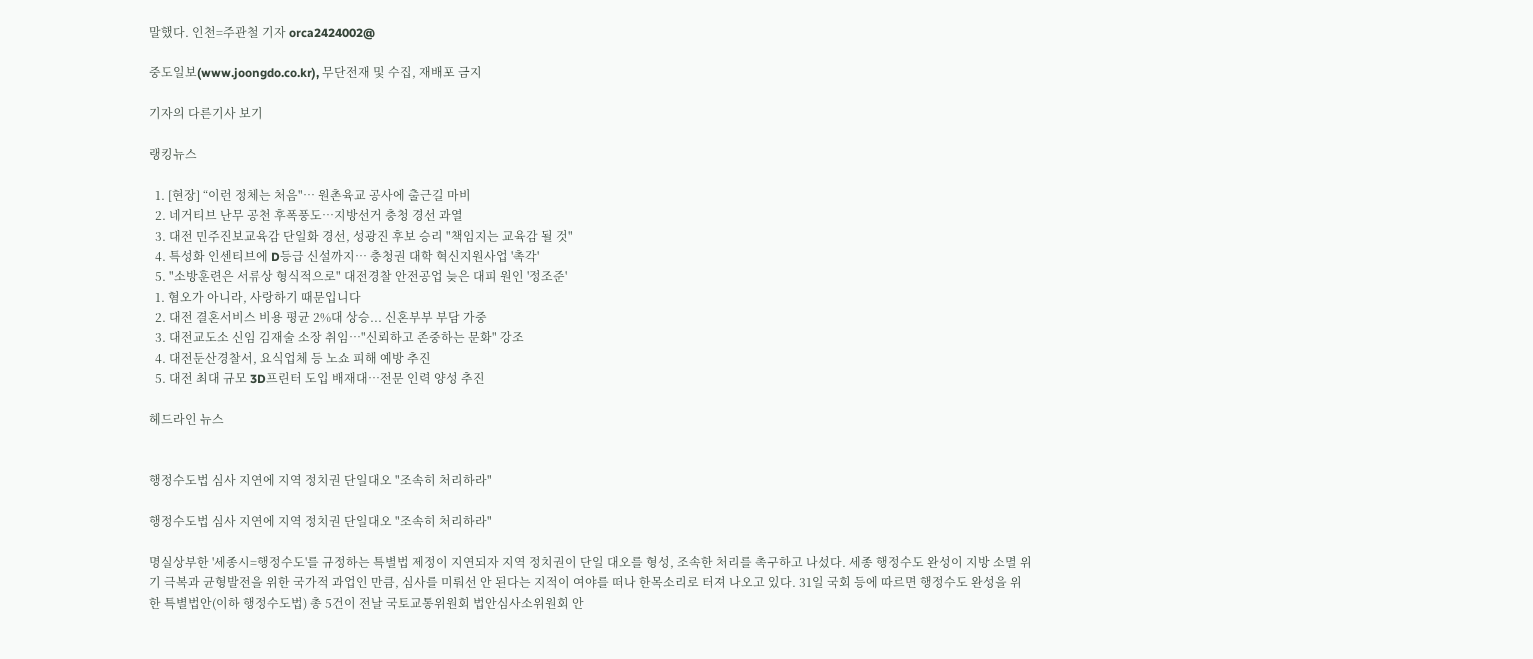말했다. 인천=주관철 기자 orca2424002@

중도일보(www.joongdo.co.kr), 무단전재 및 수집, 재배포 금지

기자의 다른기사 보기

랭킹뉴스

  1. [현장] “이런 정체는 처음"… 원촌육교 공사에 출근길 마비
  2. 네거티브 난무 공천 후폭풍도…지방선거 충청 경선 과열
  3. 대전 민주진보교육감 단일화 경선, 성광진 후보 승리 "책임지는 교육감 될 것"
  4. 특성화 인센티브에 D등급 신설까지… 충청권 대학 혁신지원사업 '촉각'
  5. "소방훈련은 서류상 형식적으로" 대전경찰 안전공업 늦은 대피 원인 '정조준'
  1. 혐오가 아니라, 사랑하기 때문입니다
  2. 대전 결혼서비스 비용 평균 2%대 상승... 신혼부부 부담 가중
  3. 대전교도소 신임 김재술 소장 취임…"신뢰하고 존중하는 문화" 강조
  4. 대전둔산경찰서, 요식업체 등 노쇼 피해 예방 추진
  5. 대전 최대 규모 3D프린터 도입 배재대…전문 인력 양성 추진

헤드라인 뉴스


행정수도법 심사 지연에 지역 정치권 단일대오 "조속히 처리하라"

행정수도법 심사 지연에 지역 정치권 단일대오 "조속히 처리하라"

명실상부한 '세종시=행정수도'를 규정하는 특별법 제정이 지연되자 지역 정치권이 단일 대오를 형성, 조속한 처리를 촉구하고 나섰다. 세종 행정수도 완성이 지방 소멸 위기 극복과 균형발전을 위한 국가적 과업인 만큼, 심사를 미뤄선 안 된다는 지적이 여야를 떠나 한목소리로 터져 나오고 있다. 31일 국회 등에 따르면 행정수도 완성을 위한 특별법안(이하 행정수도법) 총 5건이 전날 국토교통위원회 법안심사소위원회 안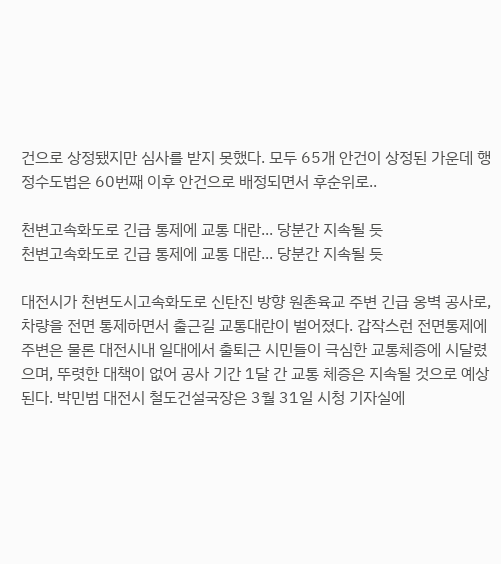건으로 상정됐지만 심사를 받지 못했다. 모두 65개 안건이 상정된 가운데 행정수도법은 60번째 이후 안건으로 배정되면서 후순위로..

천변고속화도로 긴급 통제에 교통 대란... 당분간 지속될 듯
천변고속화도로 긴급 통제에 교통 대란... 당분간 지속될 듯

대전시가 천변도시고속화도로 신탄진 방향 원촌육교 주변 긴급 옹벽 공사로, 차량을 전면 통제하면서 출근길 교통대란이 벌어졌다. 갑작스런 전면통제에 주변은 물론 대전시내 일대에서 출퇴근 시민들이 극심한 교통체증에 시달렸으며, 뚜렷한 대책이 없어 공사 기간 1달 간 교통 체증은 지속될 것으로 예상된다. 박민범 대전시 철도건설국장은 3월 31일 시청 기자실에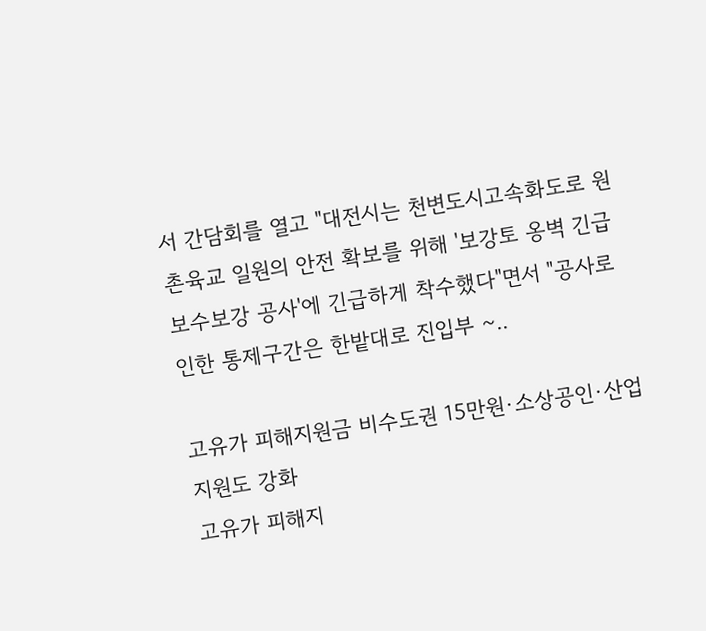서 간담회를 열고 "대전시는 천변도시고속화도로 원촌육교 일원의 안전 확보를 위해 '보강토 옹벽 긴급 보수보강 공사'에 긴급하게 착수했다"면서 "공사로 인한 통제구간은 한밭대로 진입부 ~..

고유가 피해지원금 비수도권 15만원·소상공인·산업 지원도 강화
고유가 피해지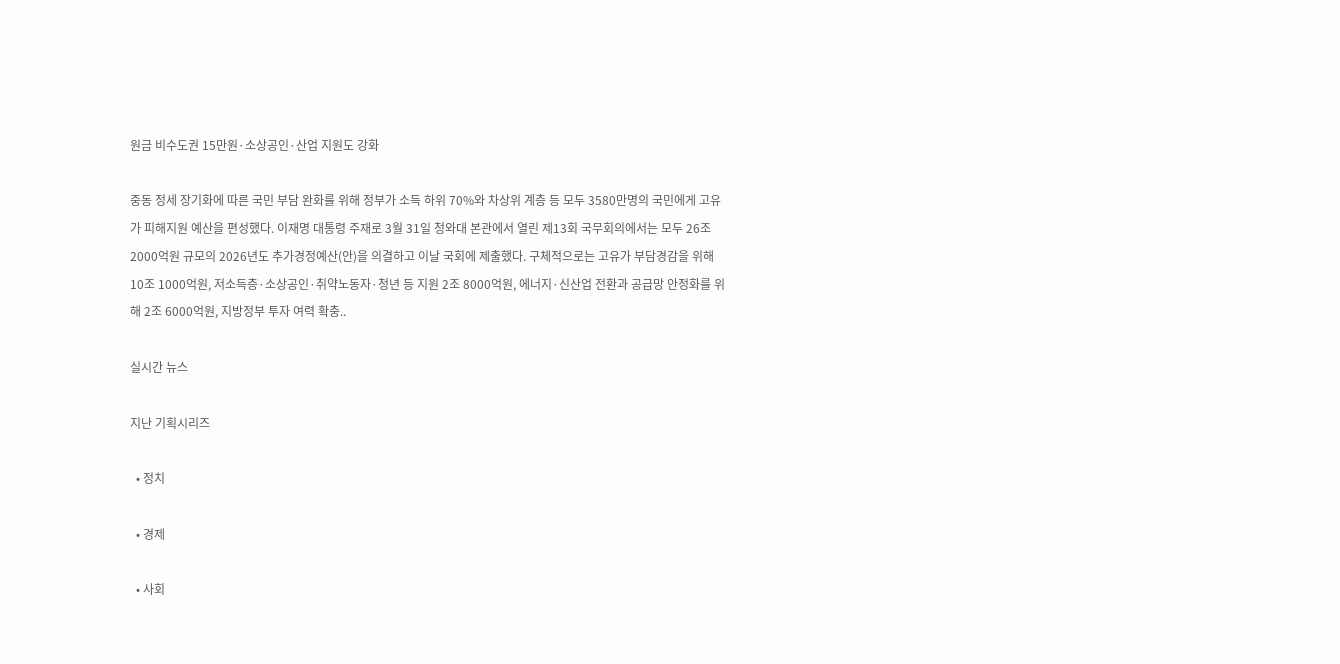원금 비수도권 15만원·소상공인·산업 지원도 강화

중동 정세 장기화에 따른 국민 부담 완화를 위해 정부가 소득 하위 70%와 차상위 계층 등 모두 3580만명의 국민에게 고유가 피해지원 예산을 편성했다. 이재명 대통령 주재로 3월 31일 청와대 본관에서 열린 제13회 국무회의에서는 모두 26조 2000억원 규모의 2026년도 추가경정예산(안)을 의결하고 이날 국회에 제출했다. 구체적으로는 고유가 부담경감을 위해 10조 1000억원, 저소득층·소상공인·취약노동자·청년 등 지원 2조 8000억원, 에너지·신산업 전환과 공급망 안정화를 위해 2조 6000억원, 지방정부 투자 여력 확충..

실시간 뉴스

지난 기획시리즈

  • 정치

  • 경제

  • 사회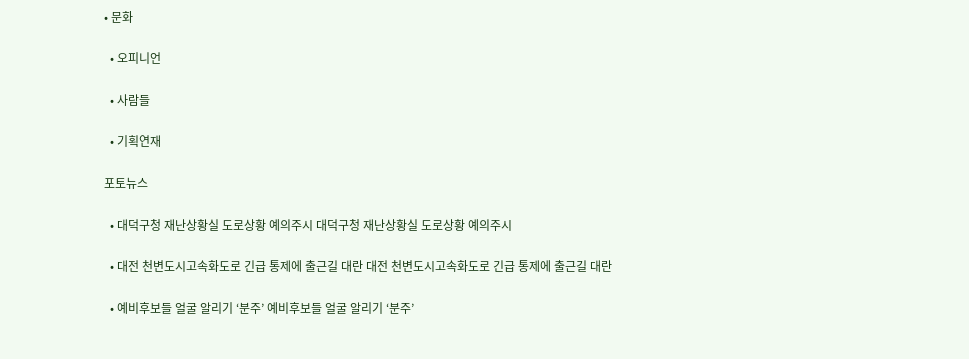• 문화

  • 오피니언

  • 사람들

  • 기획연재

포토뉴스

  • 대덕구청 재난상황실 도로상황 예의주시 대덕구청 재난상황실 도로상황 예의주시

  • 대전 천변도시고속화도로 긴급 통제에 출근길 대란 대전 천변도시고속화도로 긴급 통제에 출근길 대란

  • 예비후보들 얼굴 알리기 ‘분주’ 예비후보들 얼굴 알리기 ‘분주’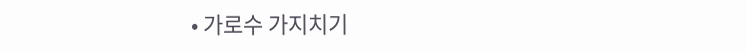• 가로수 가지치기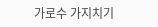가로수 가지치기